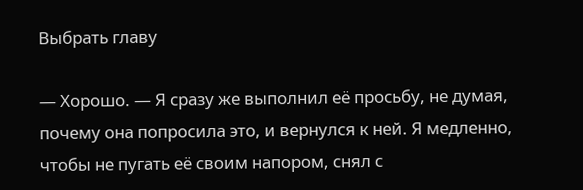Выбрать главу

— Хорошо. — Я сразу же выполнил её просьбу, не думая, почему она попросила это, и вернулся к ней. Я медленно, чтобы не пугать её своим напором, снял с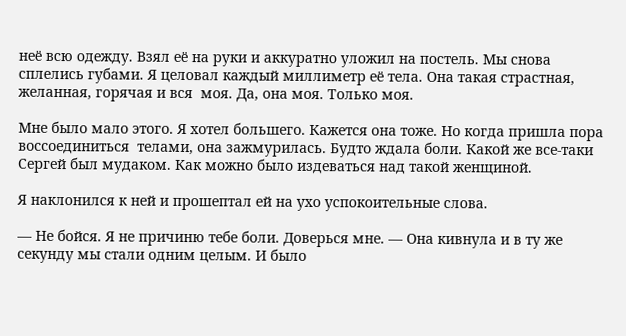неё всю одежду. Взял её на руки и аккуратно уложил на постель. Мы снова сплелись губами. Я целовал каждый миллиметр её тела. Она такая страстная, желанная, горячая и вся  моя. Да, она моя. Только моя.

Мне было мало этого. Я хотел большего. Кажется она тоже. Но когда пришла пора воссоединиться  телами, она зажмурилась. Будто ждала боли. Какой же все-таки Сергей был мудаком. Как можно было издеваться над такой женщиной.

Я наклонился к ней и прошептал ей на ухо успокоительные слова.

— Не бойся. Я не причиню тебе боли. Доверься мне. — Она кивнула и в ту же секунду мы стали одним целым. И было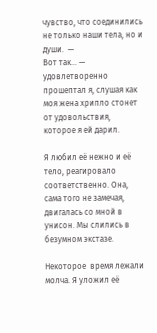чувство, что соединились не только наши тела, но и души.  —
Вот так… —  удовлетворенно прошептал я, слушая как моя жена хрипло стонет от удовольствия, которое я ей дарил.

Я любил её нежно и её тело, реагировало соответственно. Она, сама того не замечая, двигалась со мной в унисон. Мы слились в безумном экстазе.

Некоторое  время лежали молча. Я уложил её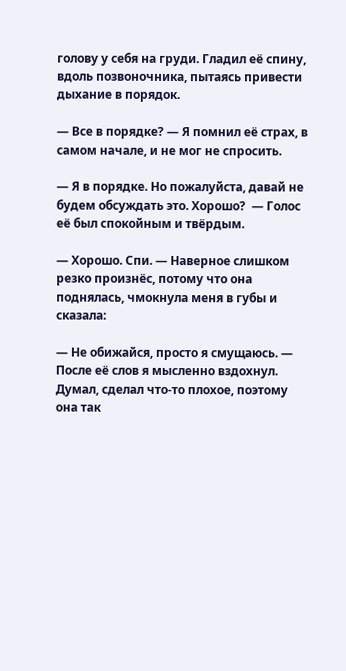голову у себя на груди. Гладил её спину, вдоль позвоночника, пытаясь привести дыхание в порядок.

— Все в порядке? — Я помнил её страх, в самом начале, и не мог не спросить.

— Я в порядке. Но пожалуйста, давай не будем обсуждать это. Хорошо?  — Голос её был спокойным и твёрдым.

— Хорошо. Спи. — Наверное слишком резко произнёс, потому что она поднялась, чмокнула меня в губы и сказала:

— Не обижайся, просто я смущаюсь. — После её слов я мысленно вздохнул. Думал, сделал что-то плохое, поэтому она так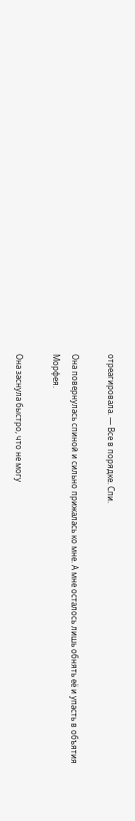отреагировала. — Все в порядке. Спи.

Она повернулась спиной и сильно прижалась ко мне. А мне осталось лишь обнять её и упасть в объятия Морфея.

Она заснула быстро, что не могу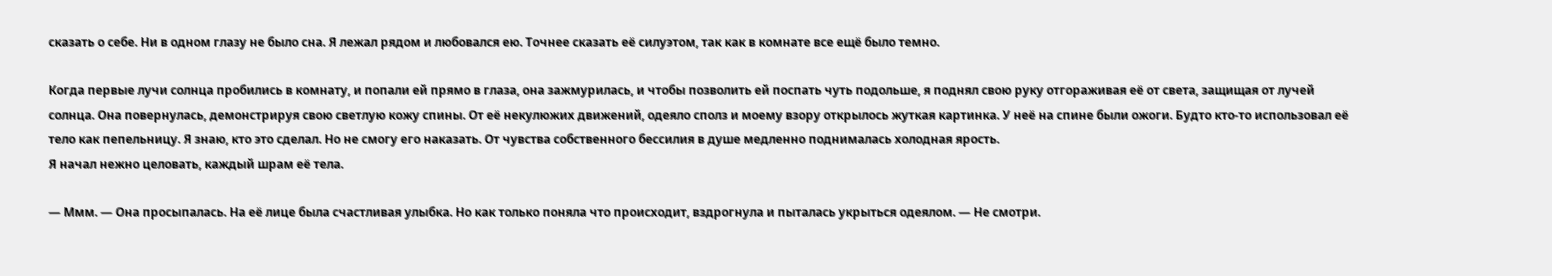сказать о себе. Ни в одном глазу не было сна. Я лежал рядом и любовался ею. Точнее сказать её силуэтом, так как в комнате все ещё было темно.

Когда первые лучи солнца пробились в комнату, и попали ей прямо в глаза, она зажмурилась, и чтобы позволить ей поспать чуть подольше, я поднял свою руку отгораживая её от света, защищая от лучей солнца. Она повернулась, демонстрируя свою светлую кожу спины. От её некулюжих движений, одеяло сполз и моему взору открылось жуткая картинка. У неё на спине были ожоги. Будто кто-то использовал её тело как пепельницу. Я знаю, кто это сделал. Но не смогу его наказать. От чувства собственного бессилия в душе медленно поднималась холодная ярость.
Я начал нежно целовать, каждый шрам её тела.

— Ммм. — Она просыпалась. На её лице была счастливая улыбка. Но как только поняла что происходит, вздрогнула и пыталась укрыться одеялом. — Не смотри.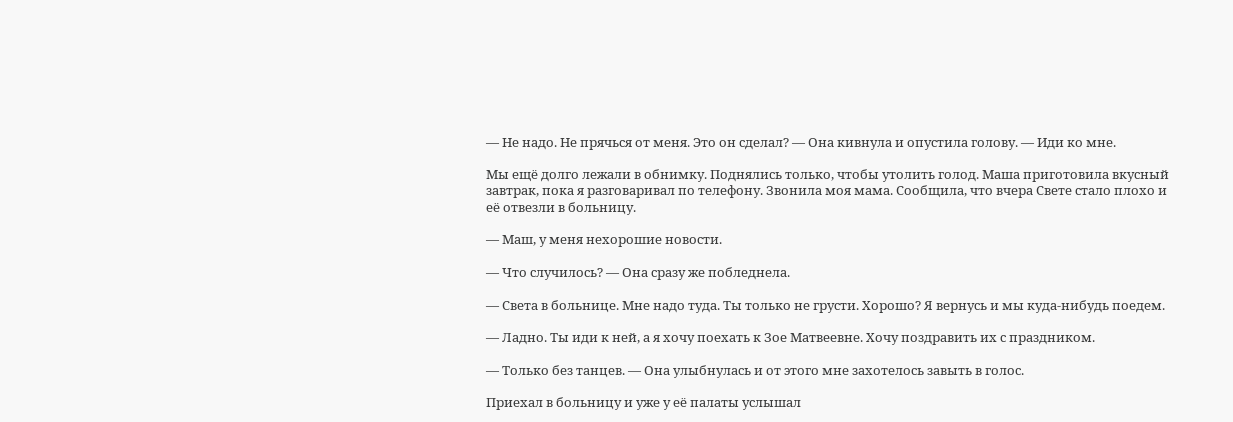— Не надо. Не прячься от меня. Это он сделал? — Она кивнула и опустила голову. — Иди ко мне.

Мы ещё долго лежали в обнимку. Поднялись только, чтобы утолить голод. Маша приготовила вкусный завтрак, пока я разговаривал по телефону. Звонила моя мама. Сообщила, что вчера Свете стало плохо и её отвезли в больницу.

— Маш, у меня нехорошие новости.

— Что случилось? — Она сразу же побледнела.

— Света в больнице. Мне надо туда. Ты только не грусти. Хорошо? Я вернусь и мы куда-нибудь поедем.

— Ладно. Ты иди к ней, а я хочу поехать к Зое Матвеевне. Хочу поздравить их с праздником.

— Только без танцев. — Она улыбнулась и от этого мне захотелось завыть в голос.

Приехал в больницу и уже у её палаты услышал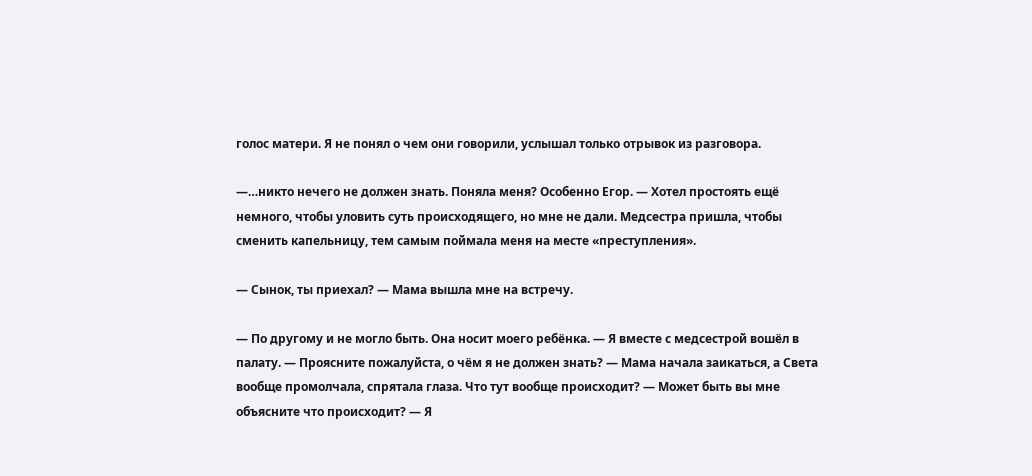голос матери. Я не понял о чем они говорили, услышал только отрывок из разговора.

—…никто нечего не должен знать. Поняла меня? Особенно Егор. — Хотел простоять ещё немного, чтобы уловить суть происходящего, но мне не дали. Медсестра пришла, чтобы сменить капельницу, тем самым поймала меня на месте «преступления».

— Сынок, ты приехал? — Мама вышла мне на встречу.

— По другому и не могло быть. Она носит моего ребёнка. — Я вместе с медсестрой вошёл в палату. — Проясните пожалуйста, о чём я не должен знать? — Мама начала заикаться, а Света вообще промолчала, спрятала глаза. Что тут вообще происходит? — Может быть вы мне объясните что происходит? — Я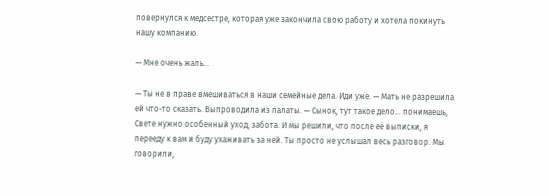повернулся к медсестре, которая уже закончила свою работу и хотела покинуть нашу компанию.

— Мне очень жаль…

— Ты не в праве вмешиваться в наши семейные дела. Иди уже. — Мать не разрешила ей что-то сказать. Выпроводила из палаты. — Сынок, тут такое дело… понимаешь, Свете нужно особенный уход, забота. И мы решили, что после её выписки, я перееду к вам и буду ухаживать за ней. Ты просто не услышал весь разговор. Мы говорили,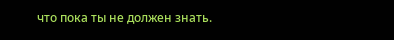что пока ты не должен знать.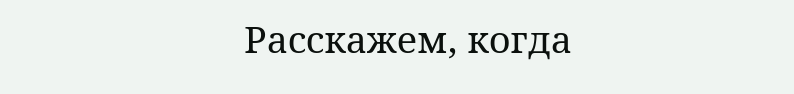Расскажем, когда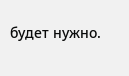будет нужно.